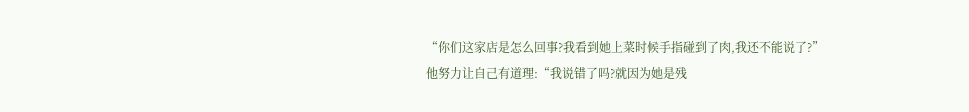“你们这家店是怎么回事?我看到她上菜时候手指碰到了肉,我还不能说了?”
他努力让自己有道理:“我说错了吗?就因为她是残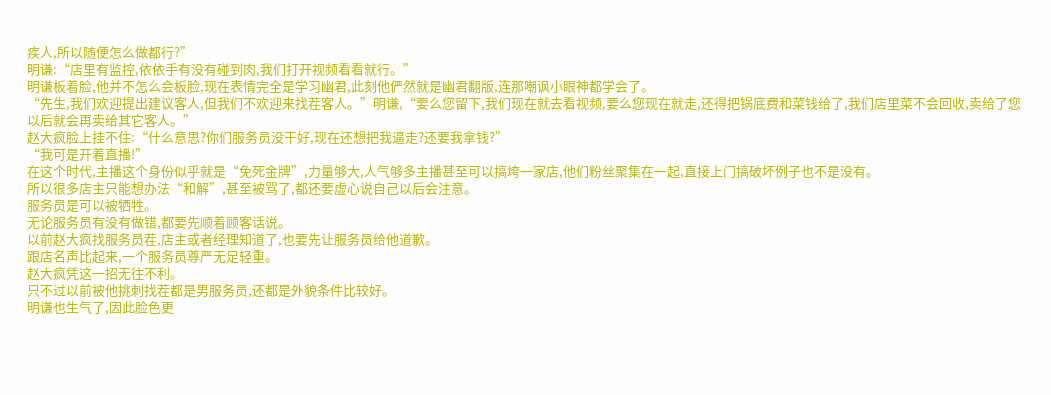疾人,所以随便怎么做都行?”
明谦:“店里有监控,依依手有没有碰到肉,我们打开视频看看就行。”
明谦板着脸,他并不怎么会板脸,现在表情完全是学习幽君,此刻他俨然就是幽君翻版,连那嘲讽小眼神都学会了。
“先生,我们欢迎提出建议客人,但我们不欢迎来找茬客人。”明谦,“要么您留下,我们现在就去看视频,要么您现在就走,还得把锅底费和菜钱给了,我们店里菜不会回收,卖给了您以后就会再卖给其它客人。”
赵大疯脸上挂不住:“什么意思?你们服务员没干好,现在还想把我逼走?还要我拿钱?”
“我可是开着直播!”
在这个时代,主播这个身份似乎就是“免死金牌”,力量够大,人气够多主播甚至可以搞垮一家店,他们粉丝聚集在一起,直接上门搞破坏例子也不是没有。
所以很多店主只能想办法“和解”,甚至被骂了,都还要虚心说自己以后会注意。
服务员是可以被牺牲。
无论服务员有没有做错,都要先顺着顾客话说。
以前赵大疯找服务员茬,店主或者经理知道了,也要先让服务员给他道歉。
跟店名声比起来,一个服务员尊严无足轻重。
赵大疯凭这一招无往不利。
只不过以前被他挑刺找茬都是男服务员,还都是外貌条件比较好。
明谦也生气了,因此脸色更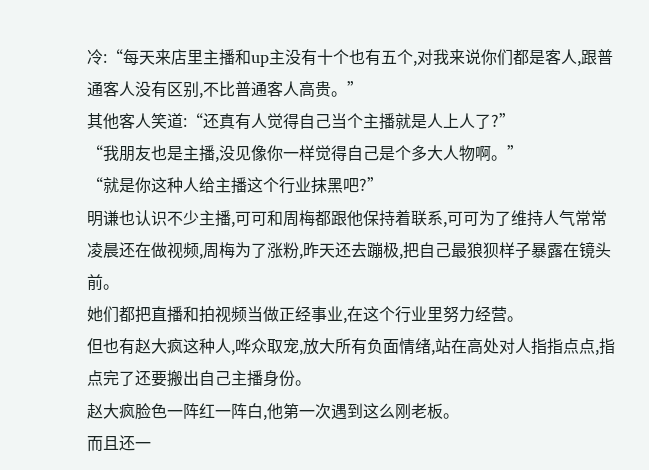冷:“每天来店里主播和up主没有十个也有五个,对我来说你们都是客人,跟普通客人没有区别,不比普通客人高贵。”
其他客人笑道:“还真有人觉得自己当个主播就是人上人了?”
“我朋友也是主播,没见像你一样觉得自己是个多大人物啊。”
“就是你这种人给主播这个行业抹黑吧?”
明谦也认识不少主播,可可和周梅都跟他保持着联系,可可为了维持人气常常凌晨还在做视频,周梅为了涨粉,昨天还去蹦极,把自己最狼狈样子暴露在镜头前。
她们都把直播和拍视频当做正经事业,在这个行业里努力经营。
但也有赵大疯这种人,哗众取宠,放大所有负面情绪,站在高处对人指指点点,指点完了还要搬出自己主播身份。
赵大疯脸色一阵红一阵白,他第一次遇到这么刚老板。
而且还一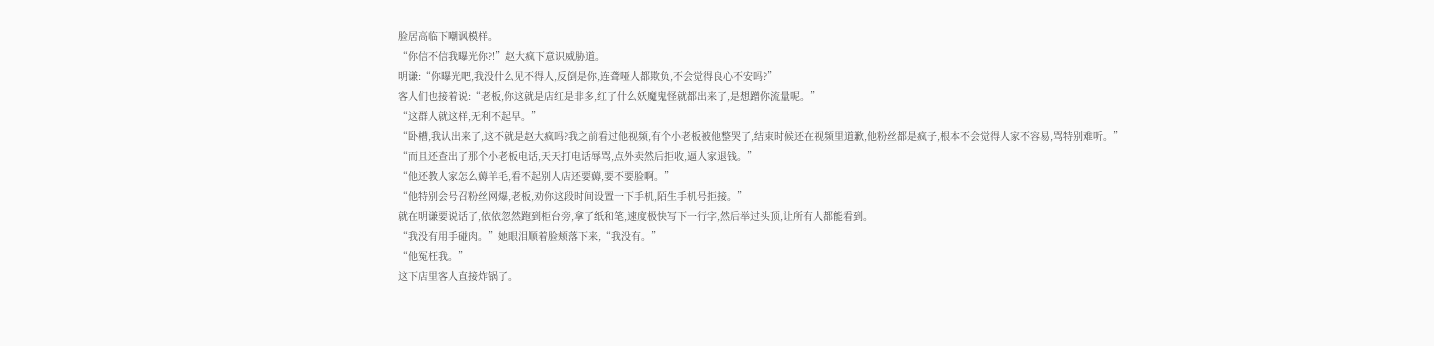脸居高临下嘲讽模样。
“你信不信我曝光你?!”赵大疯下意识威胁道。
明谦:“你曝光吧,我没什么见不得人,反倒是你,连聋哑人都欺负,不会觉得良心不安吗?”
客人们也接着说:“老板,你这就是店红是非多,红了什么妖魔鬼怪就都出来了,是想蹭你流量呢。”
“这群人就这样,无利不起早。”
“卧槽,我认出来了,这不就是赵大疯吗?我之前看过他视频,有个小老板被他整哭了,结束时候还在视频里道歉,他粉丝都是疯子,根本不会觉得人家不容易,骂特别难听。”
“而且还查出了那个小老板电话,天天打电话辱骂,点外卖然后拒收,逼人家退钱。”
“他还教人家怎么薅羊毛,看不起别人店还要薅,要不要脸啊。”
“他特别会号召粉丝网爆,老板,劝你这段时间设置一下手机,陌生手机号拒接。”
就在明谦要说话了,依依忽然跑到柜台旁,拿了纸和笔,速度极快写下一行字,然后举过头顶,让所有人都能看到。
“我没有用手碰肉。”她眼泪顺着脸颊落下来,“我没有。”
“他冤枉我。”
这下店里客人直接炸锅了。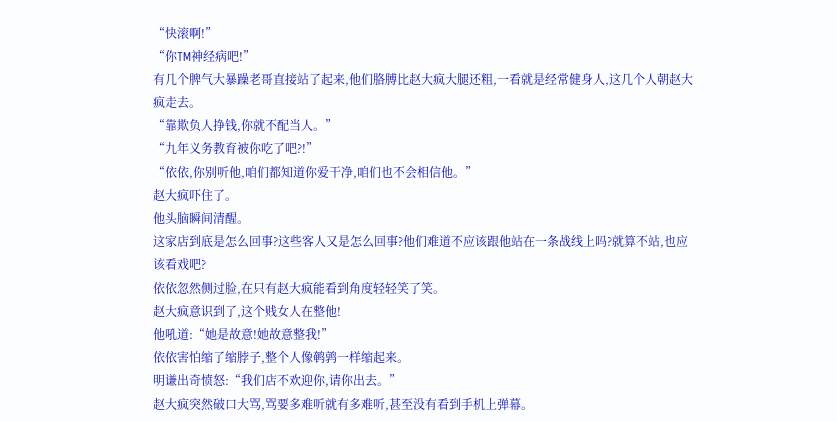“快滚啊!”
“你TM神经病吧!”
有几个脾气大暴躁老哥直接站了起来,他们胳膊比赵大疯大腿还粗,一看就是经常健身人,这几个人朝赵大疯走去。
“靠欺负人挣钱,你就不配当人。”
“九年义务教育被你吃了吧?!”
“依依,你别听他,咱们都知道你爱干净,咱们也不会相信他。”
赵大疯吓住了。
他头脑瞬间清醒。
这家店到底是怎么回事?这些客人又是怎么回事?他们难道不应该跟他站在一条战线上吗?就算不站,也应该看戏吧?
依依忽然侧过脸,在只有赵大疯能看到角度轻轻笑了笑。
赵大疯意识到了,这个贱女人在整他!
他吼道:“她是故意!她故意整我!”
依依害怕缩了缩脖子,整个人像鹌鹑一样缩起来。
明谦出奇愤怒:“我们店不欢迎你,请你出去。”
赵大疯突然破口大骂,骂要多难听就有多难听,甚至没有看到手机上弹幕。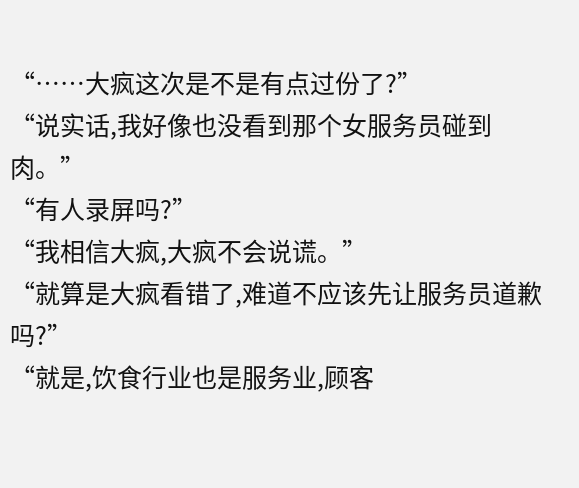“……大疯这次是不是有点过份了?”
“说实话,我好像也没看到那个女服务员碰到肉。”
“有人录屏吗?”
“我相信大疯,大疯不会说谎。”
“就算是大疯看错了,难道不应该先让服务员道歉吗?”
“就是,饮食行业也是服务业,顾客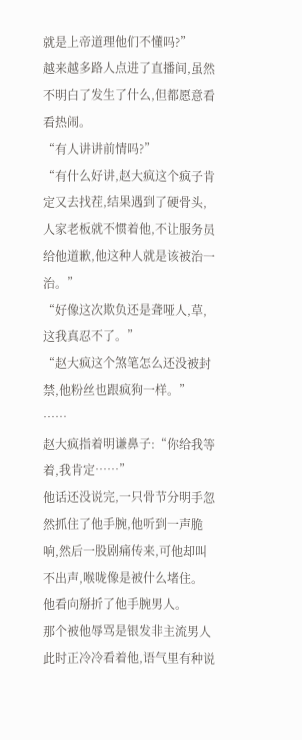就是上帝道理他们不懂吗?”
越来越多路人点进了直播间,虽然不明白了发生了什么,但都愿意看看热闹。
“有人讲讲前情吗?”
“有什么好讲,赵大疯这个疯子肯定又去找茬,结果遇到了硬骨头,人家老板就不惯着他,不让服务员给他道歉,他这种人就是该被治一治。”
“好像这次欺负还是聋哑人,草,这我真忍不了。”
“赵大疯这个煞笔怎么还没被封禁,他粉丝也跟疯狗一样。”
……
赵大疯指着明谦鼻子:“你给我等着,我肯定……”
他话还没说完,一只骨节分明手忽然抓住了他手腕,他听到一声脆响,然后一股剧痛传来,可他却叫不出声,喉咙像是被什么堵住。
他看向掰折了他手腕男人。
那个被他辱骂是银发非主流男人此时正冷冷看着他,语气里有种说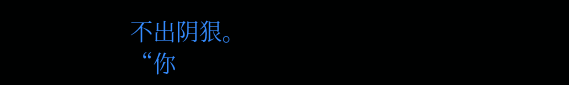不出阴狠。
“你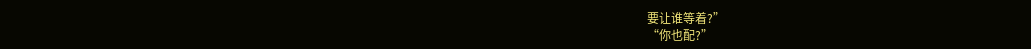要让谁等着?”
“你也配?”